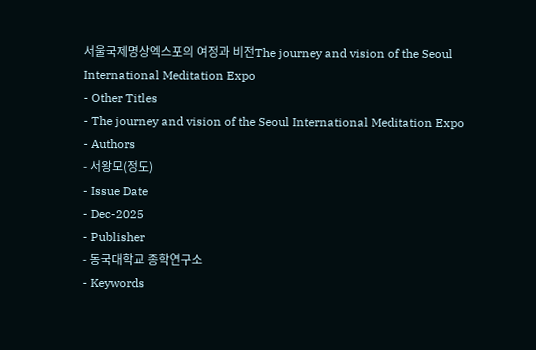서울국제명상엑스포의 여정과 비전The journey and vision of the Seoul International Meditation Expo
- Other Titles
- The journey and vision of the Seoul International Meditation Expo
- Authors
- 서왕모(정도)
- Issue Date
- Dec-2025
- Publisher
- 동국대학교 종학연구소
- Keywords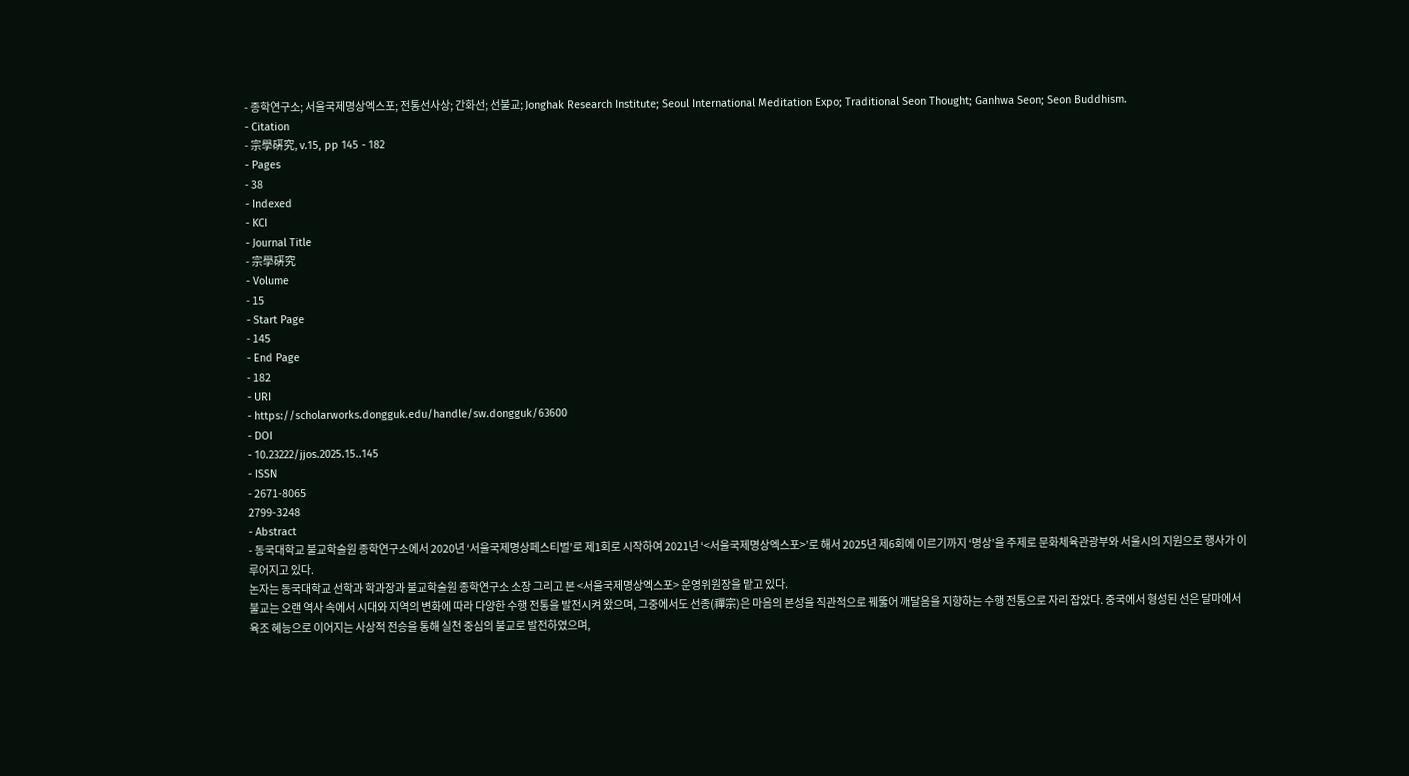- 종학연구소; 서울국제명상엑스포; 전통선사상; 간화선; 선불교; Jonghak Research Institute; Seoul International Meditation Expo; Traditional Seon Thought; Ganhwa Seon; Seon Buddhism.
- Citation
- 宗學硏究, v.15, pp 145 - 182
- Pages
- 38
- Indexed
- KCI
- Journal Title
- 宗學硏究
- Volume
- 15
- Start Page
- 145
- End Page
- 182
- URI
- https://scholarworks.dongguk.edu/handle/sw.dongguk/63600
- DOI
- 10.23222/jjos.2025.15..145
- ISSN
- 2671-8065
2799-3248
- Abstract
- 동국대학교 불교학술원 종학연구소에서 2020년 ‘서울국제명상페스티벌’로 제1회로 시작하여 2021년 ‘<서울국제명상엑스포>’로 해서 2025년 제6회에 이르기까지 ‘명상’을 주제로 문화체육관광부와 서울시의 지원으로 행사가 이루어지고 있다.
논자는 동국대학교 선학과 학과장과 불교학술원 종학연구소 소장 그리고 본 <서울국제명상엑스포> 운영위원장을 맡고 있다.
불교는 오랜 역사 속에서 시대와 지역의 변화에 따라 다양한 수행 전통을 발전시켜 왔으며, 그중에서도 선종(禪宗)은 마음의 본성을 직관적으로 꿰뚫어 깨달음을 지향하는 수행 전통으로 자리 잡았다. 중국에서 형성된 선은 달마에서 육조 혜능으로 이어지는 사상적 전승을 통해 실천 중심의 불교로 발전하였으며,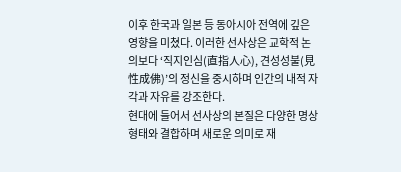이후 한국과 일본 등 동아시아 전역에 깊은 영향을 미쳤다. 이러한 선사상은 교학적 논의보다 ‘직지인심(直指人心), 견성성불(見性成佛)’의 정신을 중시하며 인간의 내적 자각과 자유를 강조한다.
현대에 들어서 선사상의 본질은 다양한 명상 형태와 결합하며 새로운 의미로 재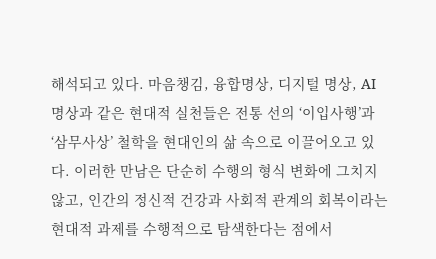해석되고 있다. 마음챙김, 융합명상, 디지털 명상, AI 명상과 같은 현대적 실천들은 전통 선의 ‘이입사행’과 ‘삼무사상’ 철학을 현대인의 삶 속으로 이끌어오고 있다. 이러한 만남은 단순히 수행의 형식 변화에 그치지 않고, 인간의 정신적 건강과 사회적 관계의 회복이라는 현대적 과제를 수행적으로 탐색한다는 점에서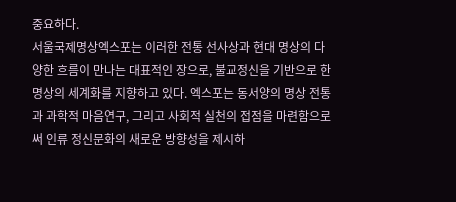중요하다.
서울국제명상엑스포는 이러한 전통 선사상과 현대 명상의 다양한 흐름이 만나는 대표적인 장으로, 불교정신을 기반으로 한 명상의 세계화를 지향하고 있다. 엑스포는 동서양의 명상 전통과 과학적 마음연구, 그리고 사회적 실천의 접점을 마련함으로써 인류 정신문화의 새로운 방향성을 제시하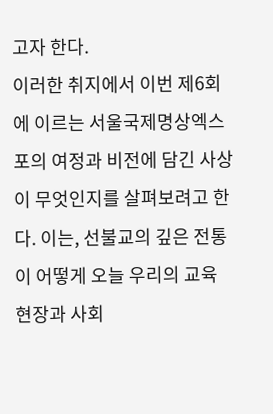고자 한다.
이러한 취지에서 이번 제6회에 이르는 서울국제명상엑스포의 여정과 비전에 담긴 사상이 무엇인지를 살펴보려고 한다. 이는, 선불교의 깊은 전통이 어떻게 오늘 우리의 교육 현장과 사회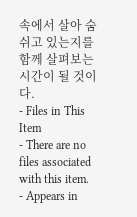속에서 살아 숨 쉬고 있는지를 함께 살펴보는 시간이 될 것이다.
- Files in This Item
- There are no files associated with this item.
- Appears in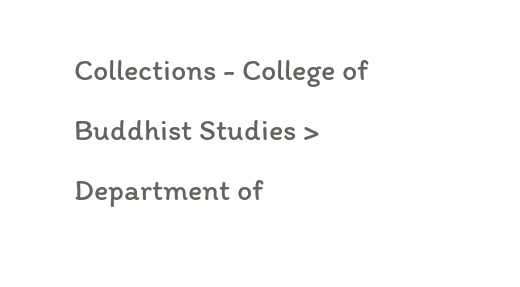Collections - College of Buddhist Studies > Department of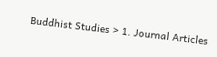Buddhist Studies > 1. Journal Articles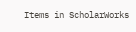Items in ScholarWorks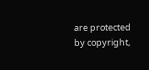are protected by copyright,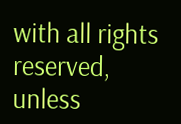with all rights reserved, unless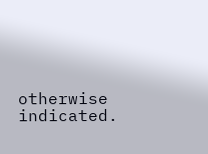otherwise indicated.